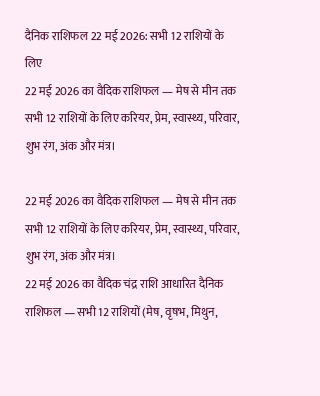दैनिक राशिफल 22 मई 2026: सभी 12 राशियों के लिए
22 मई 2026 का वैदिक राशिफल — मेष से मीन तक सभी 12 राशियों के लिए करियर, प्रेम, स्वास्थ्य, परिवार, शुभ रंग, अंक और मंत्र।

22 मई 2026 का वैदिक राशिफल — मेष से मीन तक सभी 12 राशियों के लिए करियर, प्रेम, स्वास्थ्य, परिवार, शुभ रंग, अंक और मंत्र।
22 मई 2026 का वैदिक चंद्र राशि आधारित दैनिक राशिफल — सभी 12 राशियों (मेष, वृषभ, मिथुन,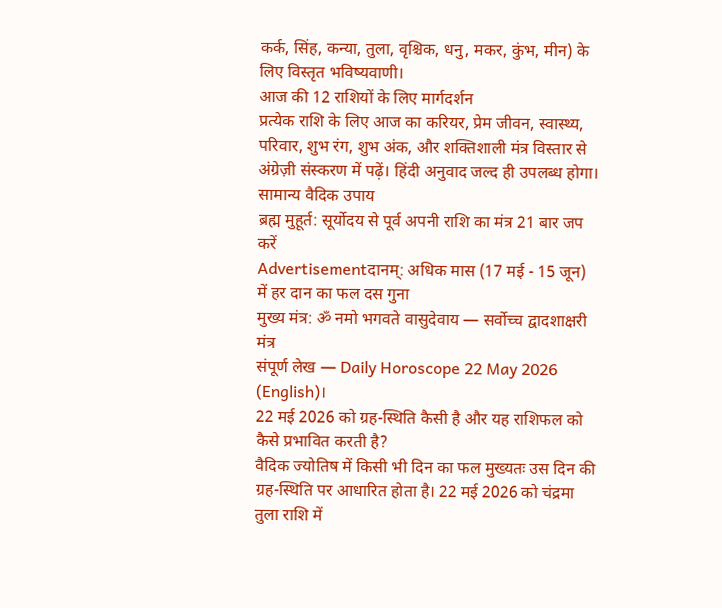कर्क, सिंह, कन्या, तुला, वृश्चिक, धनु, मकर, कुंभ, मीन) के लिए विस्तृत भविष्यवाणी।
आज की 12 राशियों के लिए मार्गदर्शन
प्रत्येक राशि के लिए आज का करियर, प्रेम जीवन, स्वास्थ्य, परिवार, शुभ रंग, शुभ अंक, और शक्तिशाली मंत्र विस्तार से अंग्रेज़ी संस्करण में पढ़ें। हिंदी अनुवाद जल्द ही उपलब्ध होगा।
सामान्य वैदिक उपाय
ब्रह्म मुहूर्त: सूर्योदय से पूर्व अपनी राशि का मंत्र 21 बार जप करें
Advertisementदानम्: अधिक मास (17 मई - 15 जून) में हर दान का फल दस गुना
मुख्य मंत्र: ॐ नमो भगवते वासुदेवाय — सर्वोच्च द्वादशाक्षरी मंत्र
संपूर्ण लेख — Daily Horoscope 22 May 2026 (English)।
22 मई 2026 को ग्रह-स्थिति कैसी है और यह राशिफल को कैसे प्रभावित करती है?
वैदिक ज्योतिष में किसी भी दिन का फल मुख्यतः उस दिन की ग्रह-स्थिति पर आधारित होता है। 22 मई 2026 को चंद्रमा तुला राशि में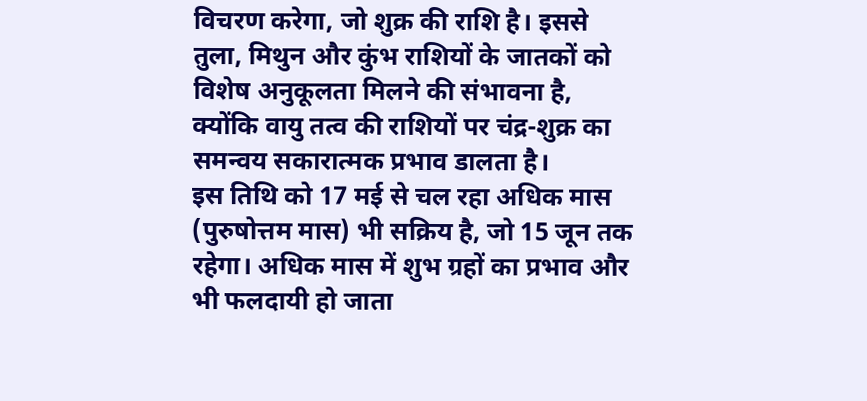विचरण करेगा, जो शुक्र की राशि है। इससे तुला, मिथुन और कुंभ राशियों के जातकों को विशेष अनुकूलता मिलने की संभावना है, क्योंकि वायु तत्व की राशियों पर चंद्र-शुक्र का समन्वय सकारात्मक प्रभाव डालता है।
इस तिथि को 17 मई से चल रहा अधिक मास (पुरुषोत्तम मास) भी सक्रिय है, जो 15 जून तक रहेगा। अधिक मास में शुभ ग्रहों का प्रभाव और भी फलदायी हो जाता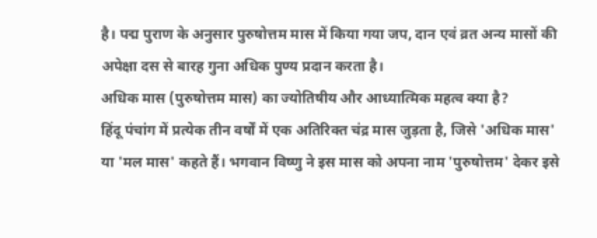है। पद्म पुराण के अनुसार पुरुषोत्तम मास में किया गया जप, दान एवं व्रत अन्य मासों की अपेक्षा दस से बारह गुना अधिक पुण्य प्रदान करता है।
अधिक मास (पुरुषोत्तम मास) का ज्योतिषीय और आध्यात्मिक महत्व क्या है?
हिंदू पंचांग में प्रत्येक तीन वर्षों में एक अतिरिक्त चंद्र मास जुड़ता है, जिसे 'अधिक मास' या 'मल मास' कहते हैं। भगवान विष्णु ने इस मास को अपना नाम 'पुरुषोत्तम' देकर इसे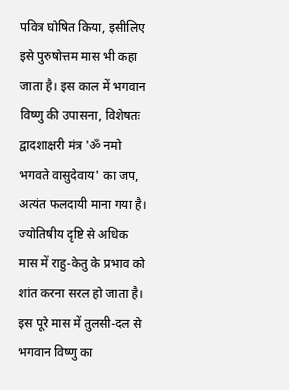पवित्र घोषित किया, इसीलिए इसे पुरुषोत्तम मास भी कहा जाता है। इस काल में भगवान विष्णु की उपासना, विशेषतः द्वादशाक्षरी मंत्र 'ॐ नमो भगवते वासुदेवाय' का जप, अत्यंत फलदायी माना गया है।
ज्योतिषीय दृष्टि से अधिक मास में राहु-केतु के प्रभाव को शांत करना सरल हो जाता है। इस पूरे मास में तुलसी-दल से भगवान विष्णु का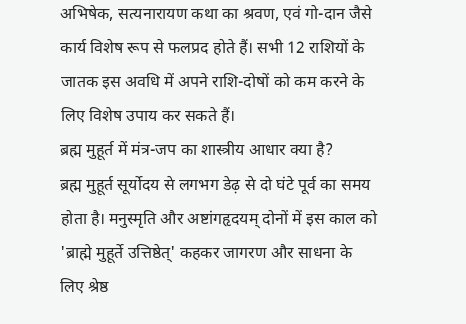अभिषेक, सत्यनारायण कथा का श्रवण, एवं गो-दान जैसे कार्य विशेष रूप से फलप्रद होते हैं। सभी 12 राशियों के जातक इस अवधि में अपने राशि-दोषों को कम करने के लिए विशेष उपाय कर सकते हैं।
ब्रह्म मुहूर्त में मंत्र-जप का शास्त्रीय आधार क्या है?
ब्रह्म मुहूर्त सूर्योदय से लगभग डेढ़ से दो घंटे पूर्व का समय होता है। मनुस्मृति और अष्टांगहृदयम् दोनों में इस काल को 'ब्राह्मे मुहूर्ते उत्तिष्ठेत्' कहकर जागरण और साधना के लिए श्रेष्ठ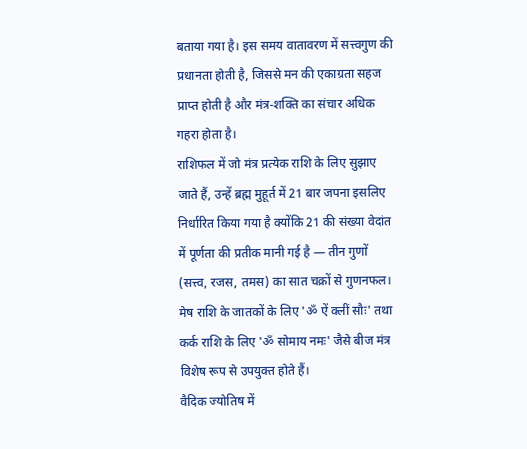बताया गया है। इस समय वातावरण में सत्त्वगुण की प्रधानता होती है, जिससे मन की एकाग्रता सहज प्राप्त होती है और मंत्र-शक्ति का संचार अधिक गहरा होता है।
राशिफल में जो मंत्र प्रत्येक राशि के लिए सुझाए जाते हैं, उन्हें ब्रह्म मुहूर्त में 21 बार जपना इसलिए निर्धारित किया गया है क्योंकि 21 की संख्या वेदांत में पूर्णता की प्रतीक मानी गई है — तीन गुणों (सत्त्व, रजस, तमस) का सात चक्रों से गुणनफल। मेष राशि के जातकों के लिए 'ॐ ऐं क्लीं सौः' तथा कर्क राशि के लिए 'ॐ सोमाय नमः' जैसे बीज मंत्र विशेष रूप से उपयुक्त होते हैं।
वैदिक ज्योतिष में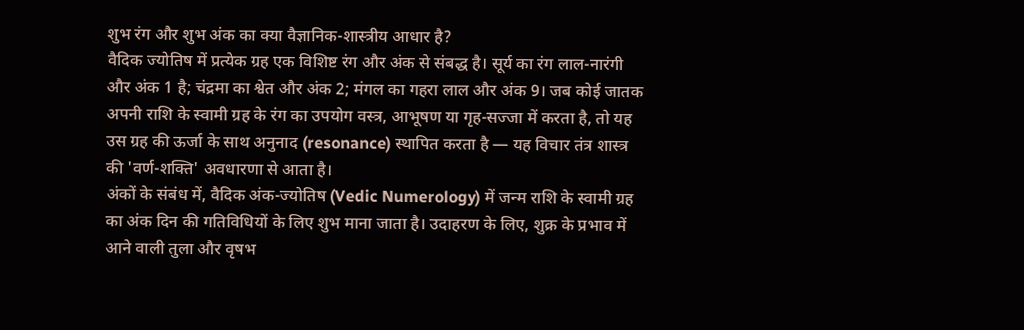शुभ रंग और शुभ अंक का क्या वैज्ञानिक-शास्त्रीय आधार है?
वैदिक ज्योतिष में प्रत्येक ग्रह एक विशिष्ट रंग और अंक से संबद्ध है। सूर्य का रंग लाल-नारंगी और अंक 1 है; चंद्रमा का श्वेत और अंक 2; मंगल का गहरा लाल और अंक 9। जब कोई जातक अपनी राशि के स्वामी ग्रह के रंग का उपयोग वस्त्र, आभूषण या गृह-सज्जा में करता है, तो यह उस ग्रह की ऊर्जा के साथ अनुनाद (resonance) स्थापित करता है — यह विचार तंत्र शास्त्र की 'वर्ण-शक्ति' अवधारणा से आता है।
अंकों के संबंध में, वैदिक अंक-ज्योतिष (Vedic Numerology) में जन्म राशि के स्वामी ग्रह का अंक दिन की गतिविधियों के लिए शुभ माना जाता है। उदाहरण के लिए, शुक्र के प्रभाव में आने वाली तुला और वृषभ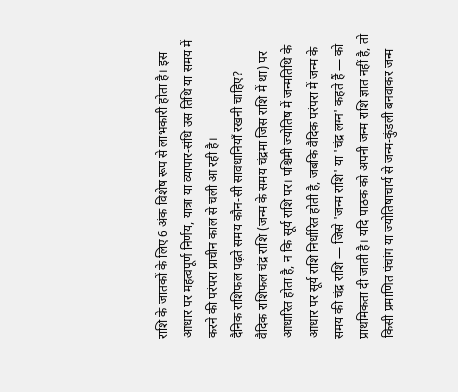राशि के जातकों के लिए 6 अंक विशेष रूप से लाभकारी होता है। इस आधार पर महत्वपूर्ण निर्णय, यात्रा या व्यापार-संधि उस तिथि या समय में करने की परंपरा प्राचीन काल से चली आ रही है।
दैनिक राशिफल पढ़ते समय कौन-सी सावधानियाँ रखनी चाहिए?
वैदिक राशिफल चंद्र राशि (जन्म के समय चंद्रमा जिस राशि में था) पर आधारित होता है, न कि सूर्य राशि पर। पश्चिमी ज्योतिष में जन्मतिथि के आधार पर सूर्य राशि निर्धारित होती है, जबकि वैदिक परंपरा में जन्म के समय की चंद्र राशि — जिसे 'जन्म राशि' या 'चंद्र लग्न' कहते हैं — को प्राथमिकता दी जाती है। यदि पाठक को अपनी जन्म राशि ज्ञात नहीं है, तो किसी प्रमाणित पंचांग या ज्योतिषाचार्य से जन्म-कुंडली बनवाकर जन्म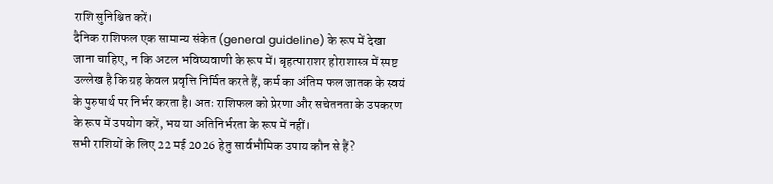राशि सुनिश्चित करें।
दैनिक राशिफल एक सामान्य संकेत (general guideline) के रूप में देखा जाना चाहिए, न कि अटल भविष्यवाणी के रूप में। बृहत्पाराशर होराशास्त्र में स्पष्ट उल्लेख है कि ग्रह केवल प्रवृत्ति निर्मित करते हैं, कर्म का अंतिम फल जातक के स्वयं के पुरुषार्थ पर निर्भर करता है। अतः राशिफल को प्रेरणा और सचेतनता के उपकरण के रूप में उपयोग करें, भय या अतिनिर्भरता के रूप में नहीं।
सभी राशियों के लिए 22 मई 2026 हेतु सार्वभौमिक उपाय कौन से हैं?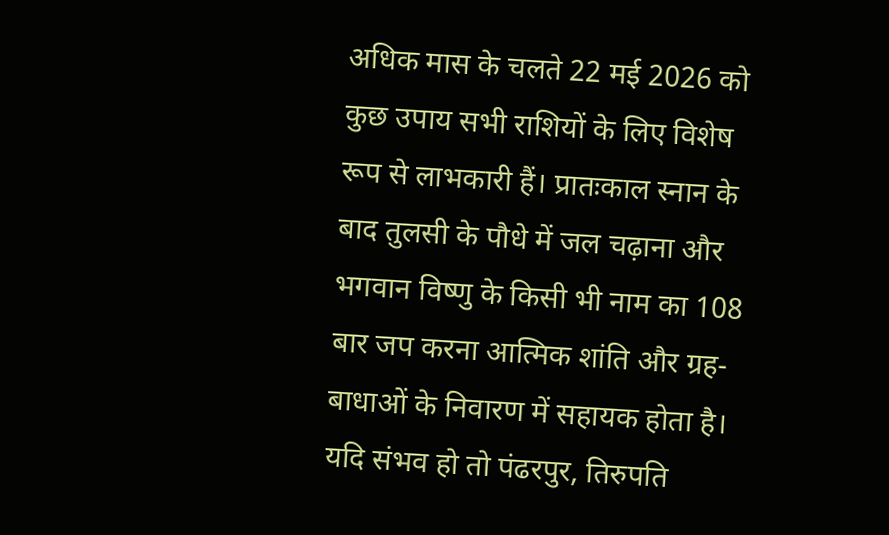अधिक मास के चलते 22 मई 2026 को कुछ उपाय सभी राशियों के लिए विशेष रूप से लाभकारी हैं। प्रातःकाल स्नान के बाद तुलसी के पौधे में जल चढ़ाना और भगवान विष्णु के किसी भी नाम का 108 बार जप करना आत्मिक शांति और ग्रह-बाधाओं के निवारण में सहायक होता है। यदि संभव हो तो पंढरपुर, तिरुपति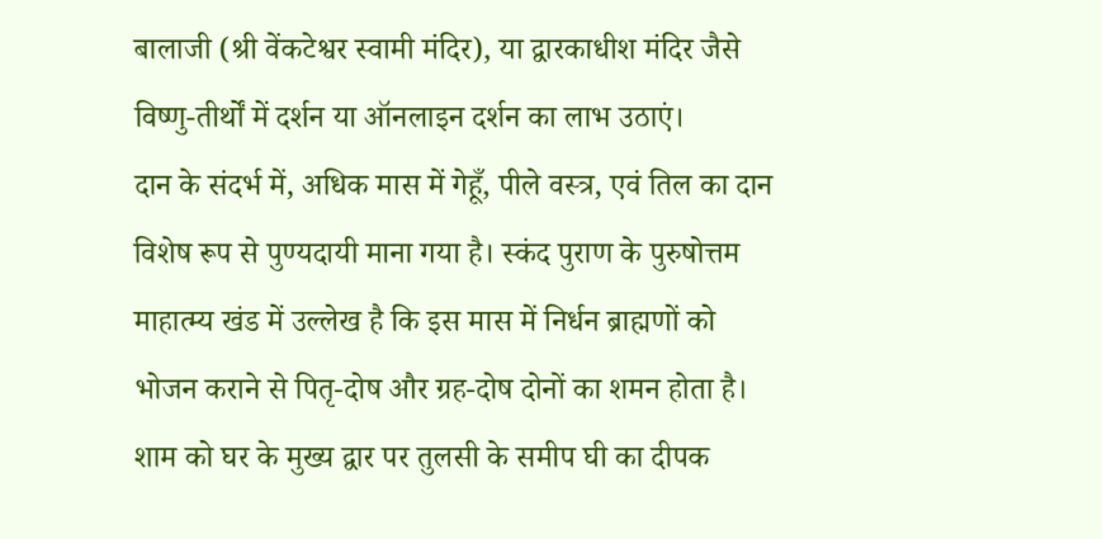बालाजी (श्री वेंकटेश्वर स्वामी मंदिर), या द्वारकाधीश मंदिर जैसे विष्णु-तीर्थों में दर्शन या ऑनलाइन दर्शन का लाभ उठाएं।
दान के संदर्भ में, अधिक मास में गेहूँ, पीले वस्त्र, एवं तिल का दान विशेष रूप से पुण्यदायी माना गया है। स्कंद पुराण के पुरुषोत्तम माहात्म्य खंड में उल्लेख है कि इस मास में निर्धन ब्राह्मणों को भोजन कराने से पितृ-दोष और ग्रह-दोष दोनों का शमन होता है। शाम को घर के मुख्य द्वार पर तुलसी के समीप घी का दीपक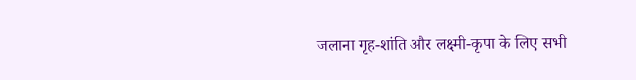जलाना गृह-शांति और लक्ष्मी-कृपा के लिए सभी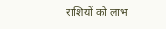राशियों को लाभ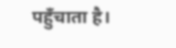पहुँचाता है।